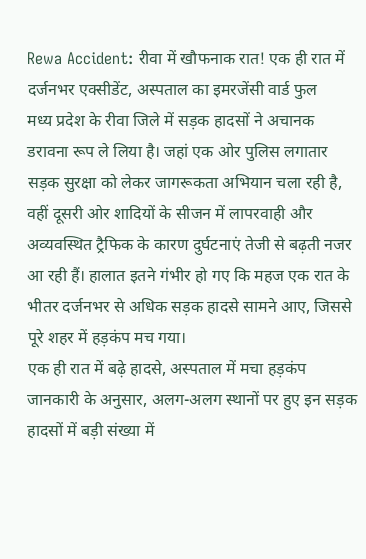Rewa Accident: रीवा में खौफनाक रात! एक ही रात में दर्जनभर एक्सीडेंट, अस्पताल का इमरजेंसी वार्ड फुल
मध्य प्रदेश के रीवा जिले में सड़क हादसों ने अचानक डरावना रूप ले लिया है। जहां एक ओर पुलिस लगातार सड़क सुरक्षा को लेकर जागरूकता अभियान चला रही है, वहीं दूसरी ओर शादियों के सीजन में लापरवाही और अव्यवस्थित ट्रैफिक के कारण दुर्घटनाएं तेजी से बढ़ती नजर आ रही हैं। हालात इतने गंभीर हो गए कि महज एक रात के भीतर दर्जनभर से अधिक सड़क हादसे सामने आए, जिससे पूरे शहर में हड़कंप मच गया।
एक ही रात में बढ़े हादसे, अस्पताल में मचा हड़कंप
जानकारी के अनुसार, अलग-अलग स्थानों पर हुए इन सड़क हादसों में बड़ी संख्या में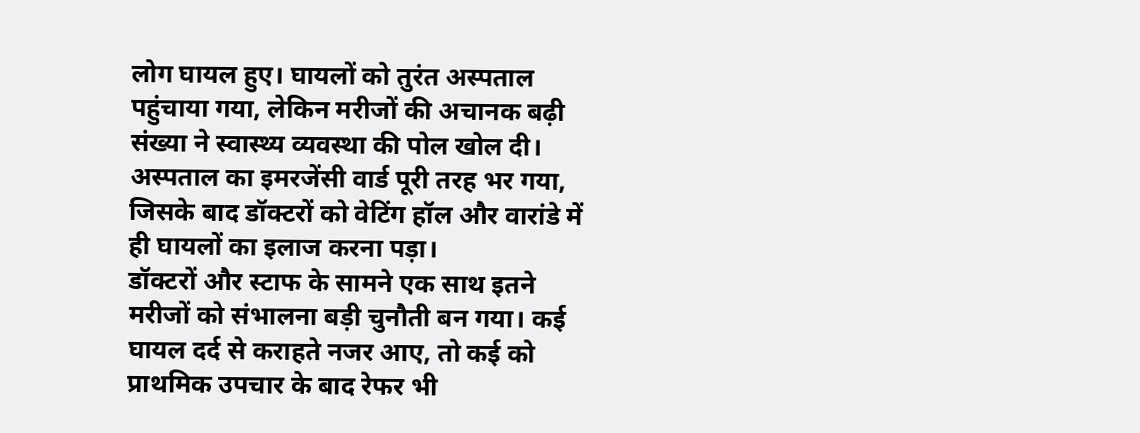लोग घायल हुए। घायलों को तुरंत अस्पताल पहुंचाया गया, लेकिन मरीजों की अचानक बढ़ी संख्या ने स्वास्थ्य व्यवस्था की पोल खोल दी। अस्पताल का इमरजेंसी वार्ड पूरी तरह भर गया, जिसके बाद डॉक्टरों को वेटिंग हॉल और वारांडे में ही घायलों का इलाज करना पड़ा।
डॉक्टरों और स्टाफ के सामने एक साथ इतने मरीजों को संभालना बड़ी चुनौती बन गया। कई घायल दर्द से कराहते नजर आए, तो कई को प्राथमिक उपचार के बाद रेफर भी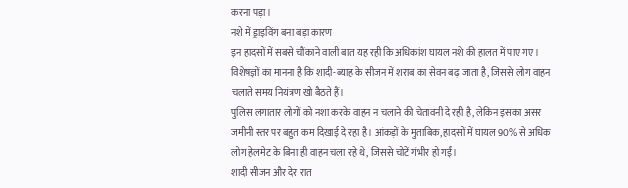करना पड़ा।
नशे में ड्राइविंग बना बड़ा कारण
इन हादसों में सबसे चौंकाने वाली बात यह रही कि अधिकांश घायल नशे की हालत में पाए गए। विशेषज्ञों का मानना है कि शादी-ब्याह के सीजन में शराब का सेवन बढ़ जाता है, जिससे लोग वाहन चलाते समय नियंत्रण खो बैठते हैं।
पुलिस लगातार लोगों को नशा करके वाहन न चलाने की चेतावनी दे रही है, लेकिन इसका असर जमीनी स्तर पर बहुत कम दिखाई दे रहा है। आंकड़ों के मुताबिक, हादसों में घायल 90% से अधिक लोग हेलमेट के बिना ही वाहन चला रहे थे, जिससे चोटें गंभीर हो गईं।
शादी सीजन और देर रात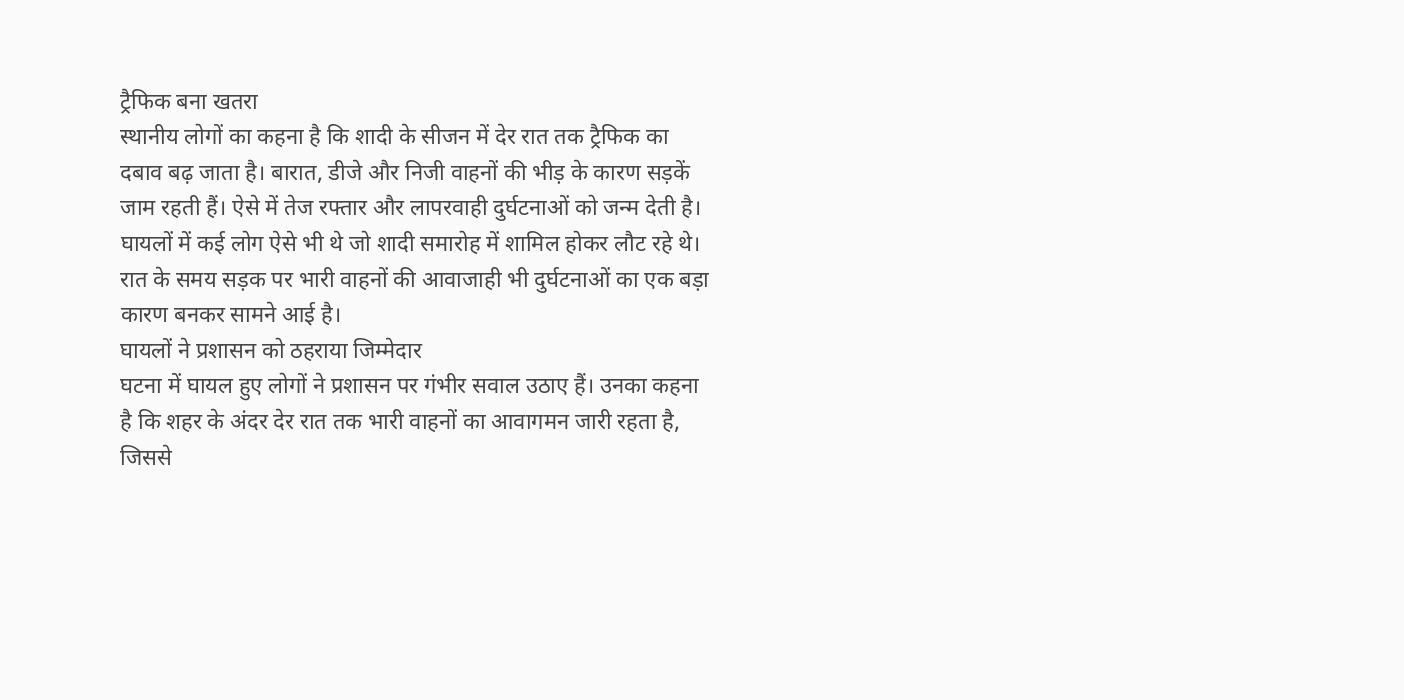ट्रैफिक बना खतरा
स्थानीय लोगों का कहना है कि शादी के सीजन में देर रात तक ट्रैफिक का दबाव बढ़ जाता है। बारात, डीजे और निजी वाहनों की भीड़ के कारण सड़कें जाम रहती हैं। ऐसे में तेज रफ्तार और लापरवाही दुर्घटनाओं को जन्म देती है।
घायलों में कई लोग ऐसे भी थे जो शादी समारोह में शामिल होकर लौट रहे थे। रात के समय सड़क पर भारी वाहनों की आवाजाही भी दुर्घटनाओं का एक बड़ा कारण बनकर सामने आई है।
घायलों ने प्रशासन को ठहराया जिम्मेदार
घटना में घायल हुए लोगों ने प्रशासन पर गंभीर सवाल उठाए हैं। उनका कहना है कि शहर के अंदर देर रात तक भारी वाहनों का आवागमन जारी रहता है, जिससे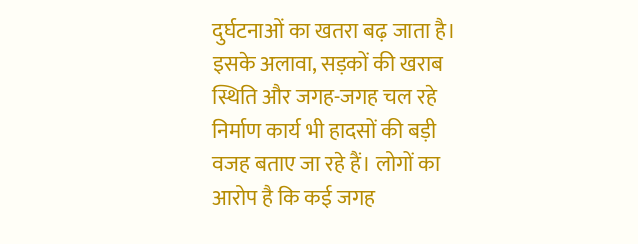दुर्घटनाओं का खतरा बढ़ जाता है।
इसके अलावा, सड़कों की खराब स्थिति और जगह-जगह चल रहे निर्माण कार्य भी हादसों की बड़ी वजह बताए जा रहे हैं। लोगों का आरोप है कि कई जगह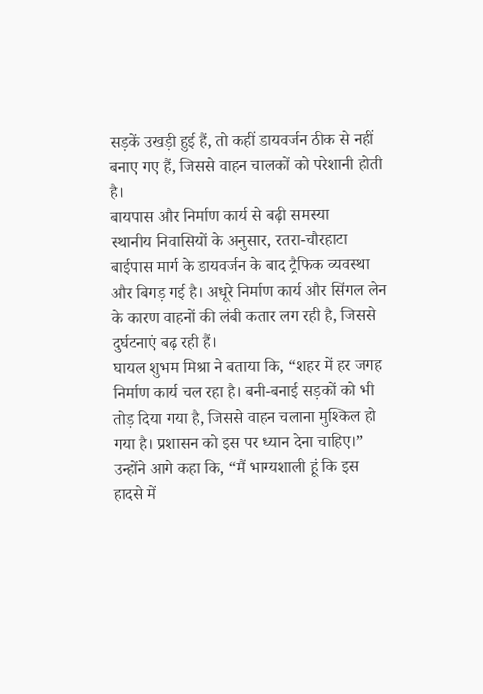सड़कें उखड़ी हुई हैं, तो कहीं डायवर्जन ठीक से नहीं बनाए गए हैं, जिससे वाहन चालकों को परेशानी होती है।
बायपास और निर्माण कार्य से बढ़ी समस्या
स्थानीय निवासियों के अनुसार, रतरा-चौरहाटा बाईपास मार्ग के डायवर्जन के बाद ट्रैफिक व्यवस्था और बिगड़ गई है। अधूरे निर्माण कार्य और सिंगल लेन के कारण वाहनों की लंबी कतार लग रही है, जिससे दुर्घटनाएं बढ़ रही हैं।
घायल शुभम मिश्रा ने बताया कि, “शहर में हर जगह निर्माण कार्य चल रहा है। बनी-बनाई सड़कों को भी तोड़ दिया गया है, जिससे वाहन चलाना मुश्किल हो गया है। प्रशासन को इस पर ध्यान देना चाहिए।”
उन्होंने आगे कहा कि, “मैं भाग्यशाली हूं कि इस हादसे में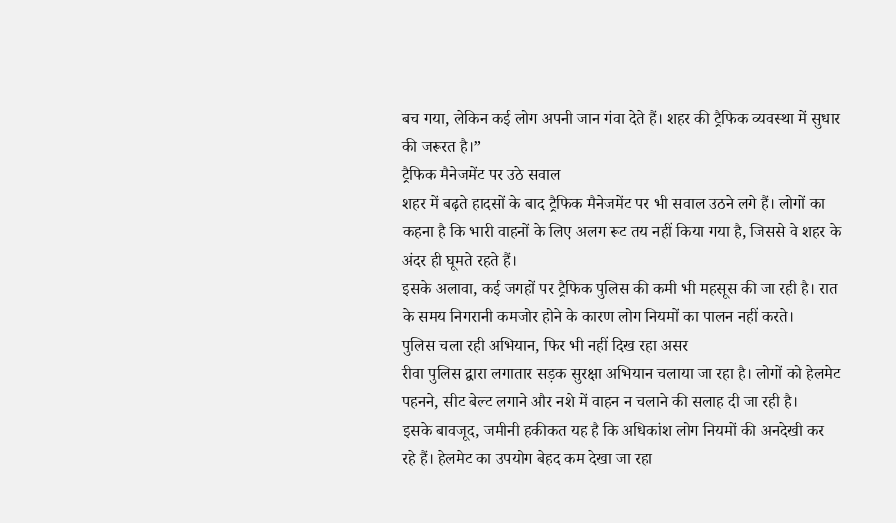बच गया, लेकिन कई लोग अपनी जान गंवा देते हैं। शहर की ट्रैफिक व्यवस्था में सुधार की जरूरत है।”
ट्रैफिक मैनेजमेंट पर उठे सवाल
शहर में बढ़ते हादसों के बाद ट्रैफिक मैनेजमेंट पर भी सवाल उठने लगे हैं। लोगों का कहना है कि भारी वाहनों के लिए अलग रूट तय नहीं किया गया है, जिससे वे शहर के अंदर ही घूमते रहते हैं।
इसके अलावा, कई जगहों पर ट्रैफिक पुलिस की कमी भी महसूस की जा रही है। रात के समय निगरानी कमजोर होने के कारण लोग नियमों का पालन नहीं करते।
पुलिस चला रही अभियान, फिर भी नहीं दिख रहा असर
रीवा पुलिस द्वारा लगातार सड़क सुरक्षा अभियान चलाया जा रहा है। लोगों को हेलमेट पहनने, सीट बेल्ट लगाने और नशे में वाहन न चलाने की सलाह दी जा रही है।
इसके बावजूद, जमीनी हकीकत यह है कि अधिकांश लोग नियमों की अनदेखी कर रहे हैं। हेलमेट का उपयोग बेहद कम देखा जा रहा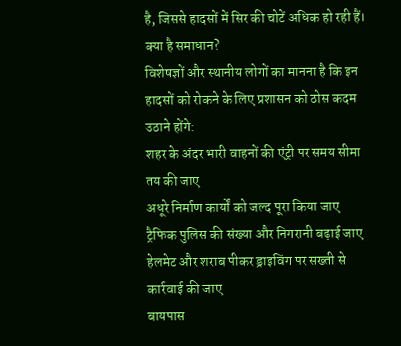है, जिससे हादसों में सिर की चोटें अधिक हो रही हैं।
क्या है समाधान?
विशेषज्ञों और स्थानीय लोगों का मानना है कि इन हादसों को रोकने के लिए प्रशासन को ठोस कदम उठाने होंगे:
शहर के अंदर भारी वाहनों की एंट्री पर समय सीमा तय की जाए
अधूरे निर्माण कार्यों को जल्द पूरा किया जाए
ट्रैफिक पुलिस की संख्या और निगरानी बढ़ाई जाए
हेलमेट और शराब पीकर ड्राइविंग पर सख्ती से कार्रवाई की जाए
बायपास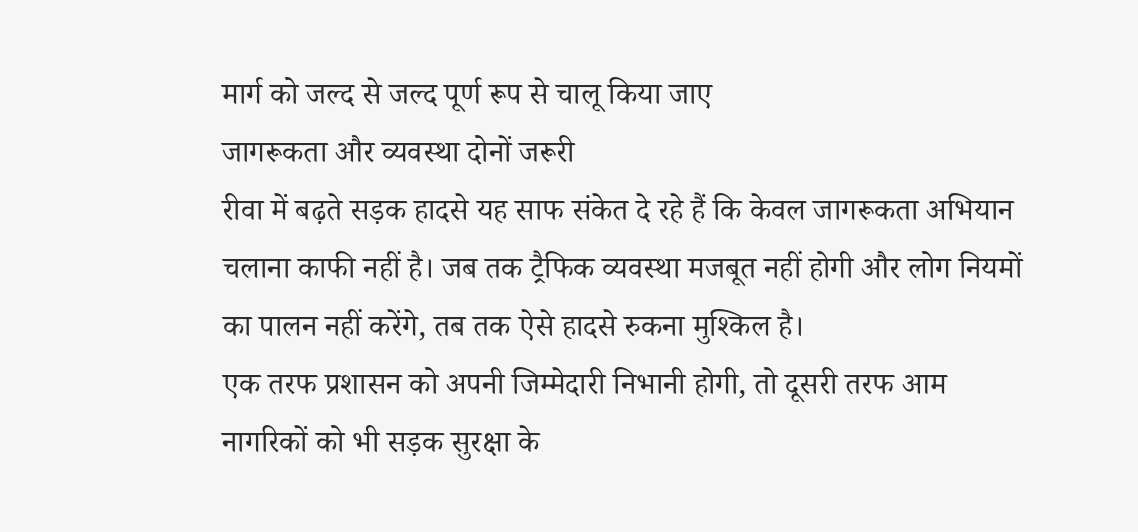मार्ग को जल्द से जल्द पूर्ण रूप से चालू किया जाए
जागरूकता और व्यवस्था दोनों जरूरी
रीवा में बढ़ते सड़क हादसे यह साफ संकेत दे रहे हैं कि केवल जागरूकता अभियान चलाना काफी नहीं है। जब तक ट्रैफिक व्यवस्था मजबूत नहीं होगी और लोग नियमों का पालन नहीं करेंगे, तब तक ऐसे हादसे रुकना मुश्किल है।
एक तरफ प्रशासन को अपनी जिम्मेदारी निभानी होगी, तो दूसरी तरफ आम नागरिकों को भी सड़क सुरक्षा के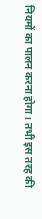नियमों का पालन करना होगा। तभी इस तरह की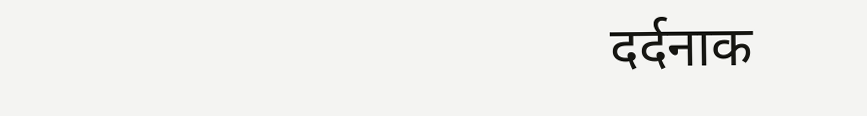दर्दनाक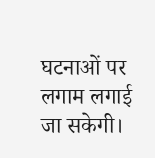घटनाओं पर लगाम लगाई जा सकेगी।